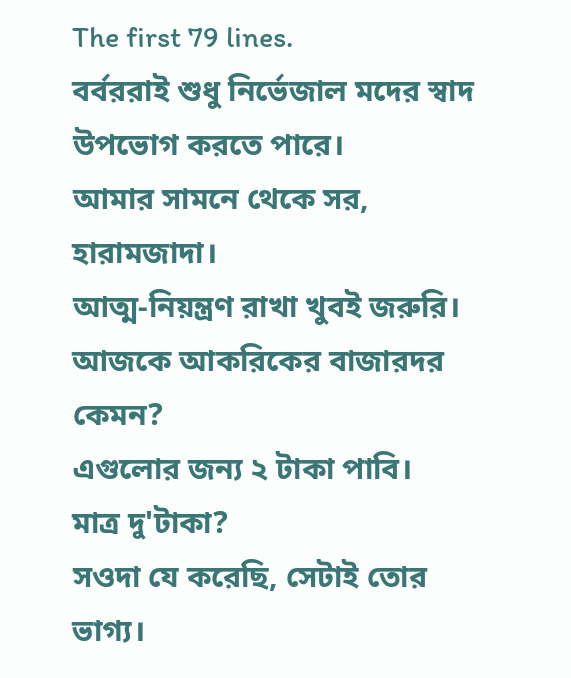The first 79 lines.
বর্বররাই শুধু নির্ভেজাল মদের স্বাদ উপভোগ করতে পারে।
আমার সামনে থেকে সর, হারামজাদা।
আত্ম-নিয়ন্ত্রণ রাখা খুবই জরুরি।
আজকে আকরিকের বাজারদর কেমন?
এগুলোর জন্য ২ টাকা পাবি।
মাত্র দু'টাকা?
সওদা যে করেছি, সেটাই তোর ভাগ্য।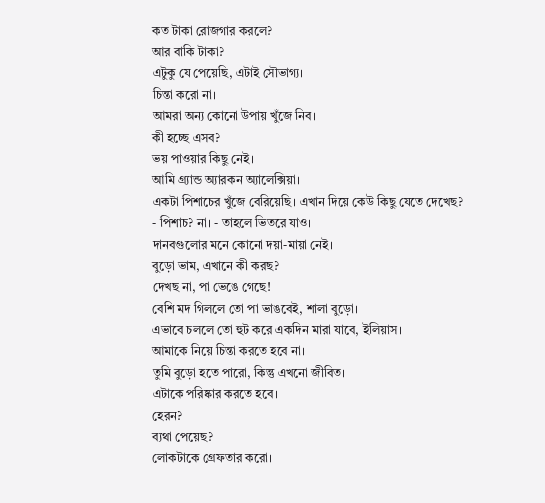কত টাকা রোজগার করলে?
আর বাকি টাকা?
এটুকু যে পেয়েছি, এটাই সৌভাগ্য।
চিন্তা করো না।
আমরা অন্য কোনো উপায় খুঁজে নিব।
কী হচ্ছে এসব?
ভয় পাওয়ার কিছু নেই।
আমি গ্র্যান্ড অ্যারকন অ্যালেক্সিয়া।
একটা পিশাচের খুঁজে বেরিয়েছি। এখান দিয়ে কেউ কিছু যেতে দেখেছ?
- পিশাচ? না। - তাহলে ভিতরে যাও।
দানবগুলোর মনে কোনো দয়া-মায়া নেই।
বুড়ো ভাম, এখানে কী করছ?
দেখছ না, পা ভেঙে গেছে!
বেশি মদ গিললে তো পা ভাঙবেই, শালা বুড়ো।
এভাবে চললে তো হুট করে একদিন মারা যাবে, ইলিয়াস।
আমাকে নিয়ে চিন্তা করতে হবে না।
তুমি বুড়ো হতে পারো, কিন্তু এখনো জীবিত।
এটাকে পরিষ্কার করতে হবে।
হেরন?
ব্যথা পেয়েছ?
লোকটাকে গ্রেফতার করো।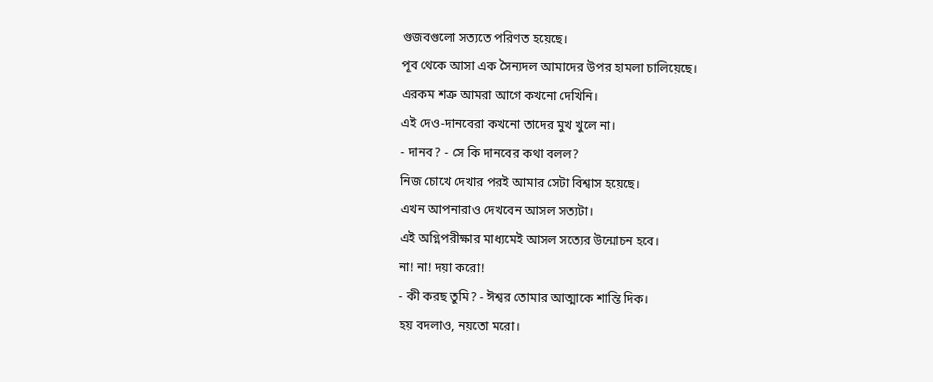গুজবগুলো সত্যতে পরিণত হয়েছে।
পূব থেকে আসা এক সৈন্যদল আমাদের উপর হামলা চালিয়েছে।
এরকম শত্রু আমরা আগে কখনো দেখিনি।
এই দেও-দানবেরা কখনো তাদের মুখ খুলে না।
- দানব? - সে কি দানবের কথা বলল?
নিজ চোখে দেখার পরই আমার সেটা বিশ্বাস হয়েছে।
এখন আপনারাও দেখবেন আসল সত্যটা।
এই অগ্নিপরীক্ষার মাধ্যমেই আসল সত্যের উন্মোচন হবে।
না! না! দয়া করো!
- কী করছ তুমি? - ঈশ্বর তোমার আত্মাকে শান্তি দিক।
হয় বদলাও, নয়তো মরো।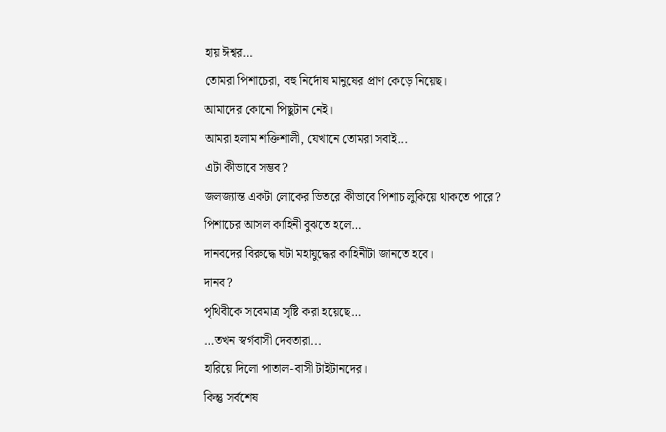হায় ঈশ্বর…
তোমরা পিশাচেরা, বহু নির্দোষ মানুষের প্রাণ কেড়ে নিয়েছ।
আমাদের কোনো পিছুটান নেই।
আমরা হলাম শক্তিশালী, যেখানে তোমরা সবাই...
এটা কীভাবে সম্ভব?
জলজ্যান্ত একটা লোকের ভিতরে কীভাবে পিশাচ লুকিয়ে থাকতে পারে?
পিশাচের আসল কাহিনী বুঝতে হলে…
দানবদের বিরুদ্ধে ঘটা মহাযুদ্ধের কাহিনীটা জানতে হবে।
দানব?
পৃথিবীকে সবেমাত্র সৃষ্টি করা হয়েছে…
…তখন স্বর্গবাসী দেবতারা...
হারিয়ে দিলো পাতাল-বাসী টাইটানদের।
কিন্তু সর্বশেষ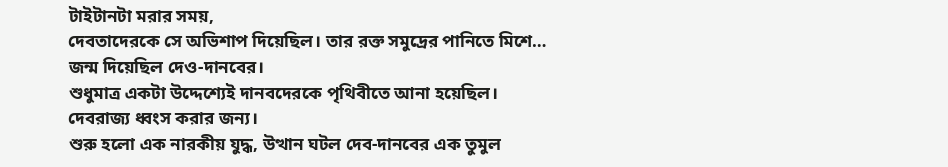টাইটানটা মরার সময়,
দেবতাদেরকে সে অভিশাপ দিয়েছিল। তার রক্ত সমুদ্রের পানিতে মিশে…
জন্ম দিয়েছিল দেও-দানবের।
শুধুমাত্র একটা উদ্দেশ্যেই দানবদেরকে পৃথিবীতে আনা হয়েছিল।
দেবরাজ্য ধ্বংস করার জন্য।
শুরু হলো এক নারকীয় যুদ্ধ, উত্থান ঘটল দেব-দানবের এক তুমুল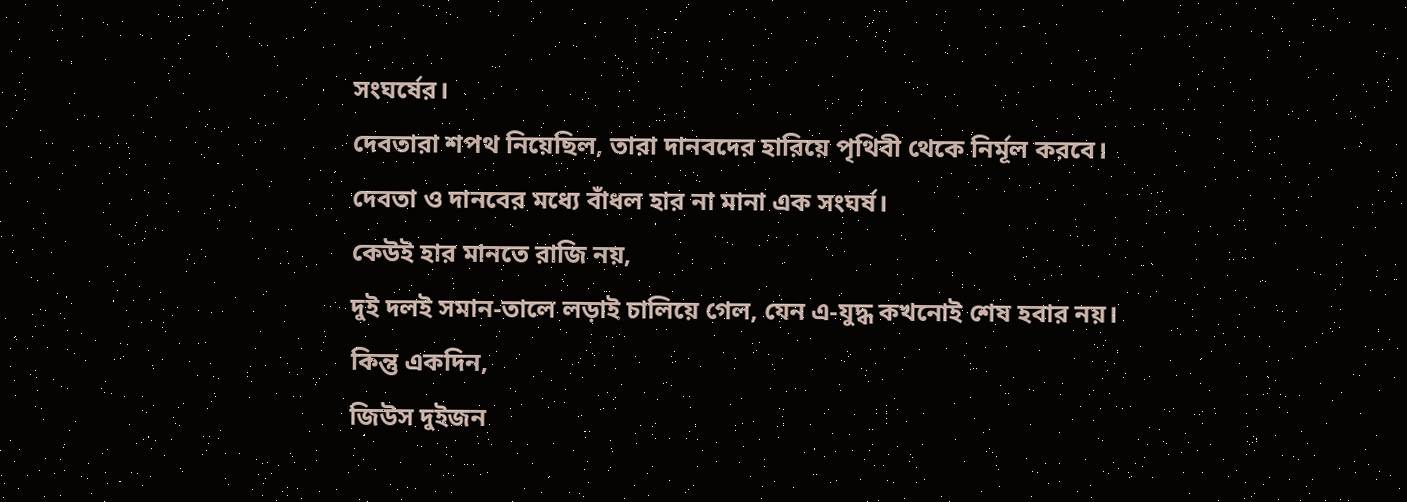সংঘর্ষের।
দেবতারা শপথ নিয়েছিল, তারা দানবদের হারিয়ে পৃথিবী থেকে নির্মূল করবে।
দেবতা ও দানবের মধ্যে বাঁধল হার না মানা এক সংঘর্ষ।
কেউই হার মানতে রাজি নয়,
দুই দলই সমান-তালে লড়াই চালিয়ে গেল, যেন এ-যুদ্ধ কখনোই শেষ হবার নয়।
কিন্তু একদিন,
জিউস দুইজন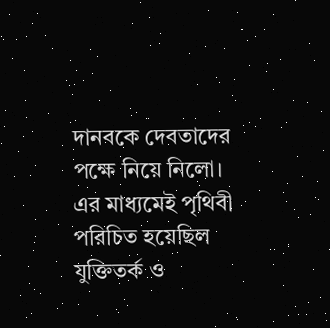দানবকে দেবতাদের পক্ষে নিয়ে নিলো।
এর মাধ্যমেই পৃথিবী পরিচিত হয়েছিল যুক্তিতর্ক ও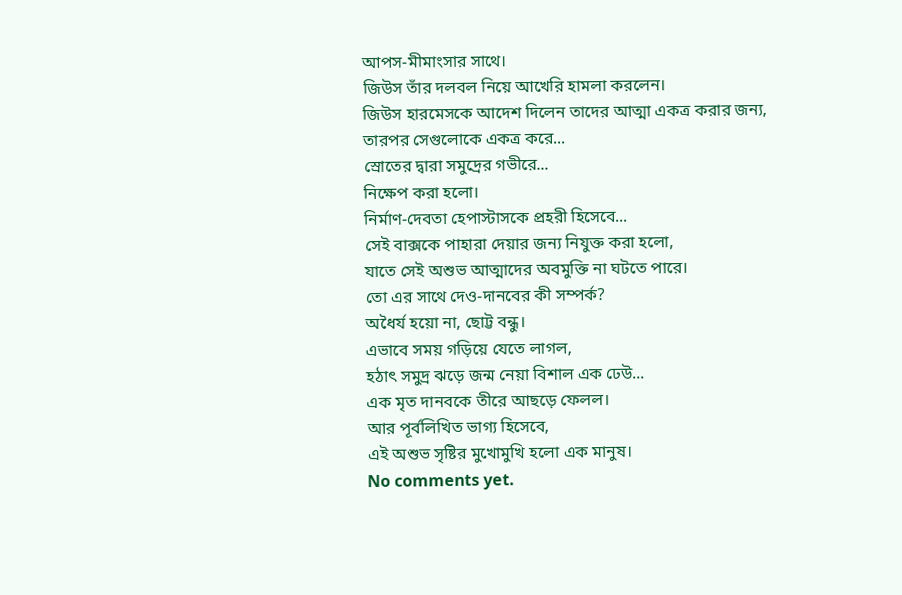আপস-মীমাংসার সাথে।
জিউস তাঁর দলবল নিয়ে আখেরি হামলা করলেন।
জিউস হারমেসকে আদেশ দিলেন তাদের আত্মা একত্র করার জন্য,
তারপর সেগুলোকে একত্র করে...
স্রোতের দ্বারা সমুদ্রের গভীরে...
নিক্ষেপ করা হলো।
নির্মাণ-দেবতা হেপাস্টাসকে প্রহরী হিসেবে...
সেই বাক্সকে পাহারা দেয়ার জন্য নিযুক্ত করা হলো,
যাতে সেই অশুভ আত্মাদের অবমুক্তি না ঘটতে পারে।
তো এর সাথে দেও-দানবের কী সম্পর্ক?
অধৈর্য হয়ো না, ছোট্ট বন্ধু।
এভাবে সময় গড়িয়ে যেতে লাগল,
হঠাৎ সমুদ্র ঝড়ে জন্ম নেয়া বিশাল এক ঢেউ...
এক মৃত দানবকে তীরে আছড়ে ফেলল।
আর পূর্বলিখিত ভাগ্য হিসেবে,
এই অশুভ সৃষ্টির মুখোমুখি হলো এক মানুষ।
No comments yet.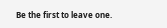Be the first to leave one.